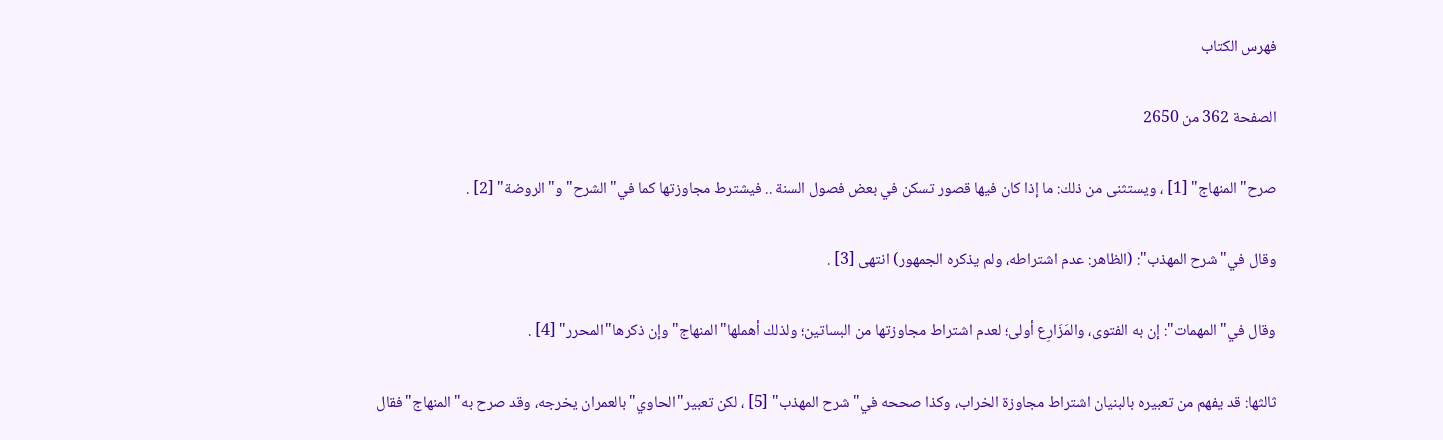فهرس الكتاب

الصفحة 362 من 2650

صرح"المنهاج" [1] ، ويستثنى من ذلك: ما إذا كان فيها قصور تسكن في بعض فصول السنة .. فيشترط مجاوزتها كما في"الشرح"و"الروضة" [2] .

وقال في"شرح المهذب": (الظاهر: عدم اشتراطه، ولم يذكره الجمهور) انتهى [3] .

وقال في"المهمات": إن به الفتوى، والمَزَارِع أولى؛ لعدم اشتراط مجاوزتها من البساتين؛ ولذلك أهملها"المنهاج"وإن ذكرها"المحرر" [4] .

ثالثها: قد يفهم من تعبيره بالبنيان اشتراط مجاوزة الخراب، وكذا صححه في"شرح المهذب" [5] ، لكن تعبير"الحاوي"بالعمران يخرجه، وقد صرح به"المنهاج"فقال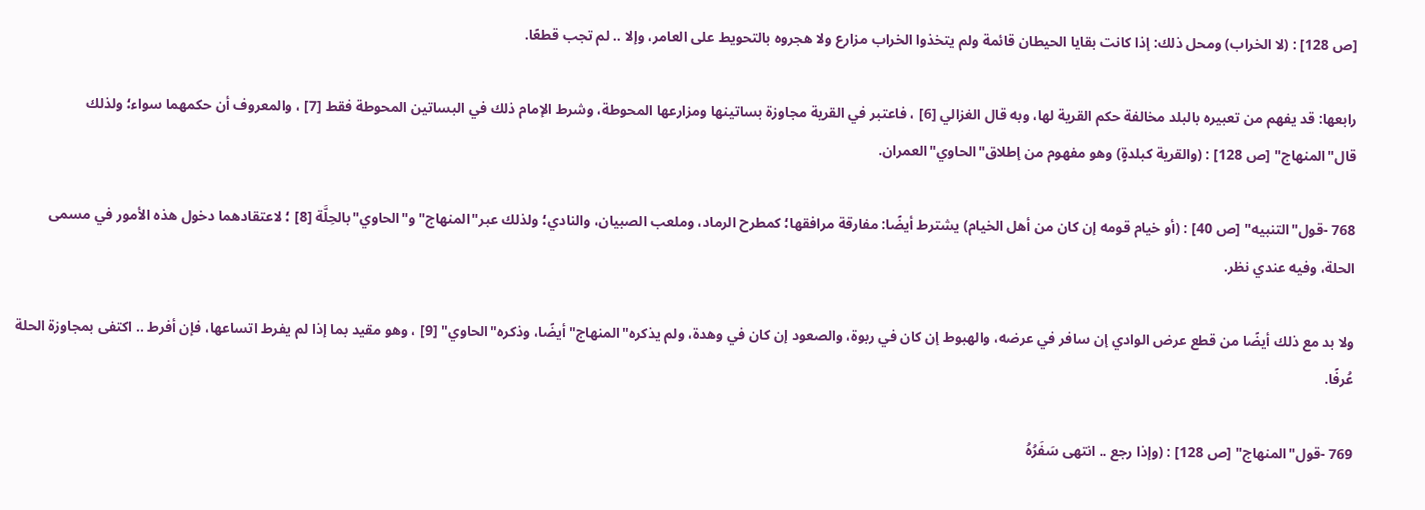[ص 128] : (لا الخراب) ومحل ذلك: إذا كانت بقايا الحيطان قائمة ولم يتخذوا الخراب مزارع ولا هجروه بالتحويط على العامر، وإلا .. لم تجب قطعًا.

رابعها: قد يفهم من تعبيره بالبلد مخالفة حكم القرية لها، وبه قال الغزالي [6] ، فاعتبر في القرية مجاوزة بساتينها ومزارعها المحوطة، وشرط الإمام ذلك في البساتين المحوطة فقط [7] ، والمعروف أن حكمهما سواء؛ ولذلك قال"المنهاج" [ص 128] : (والقرية كبلدةٍ) وهو مفهوم من إطلاق"الحاوي"العمران.

768 -قول"التنبيه" [ص 40] : (أو خيام قومه إن كان من أهل الخيام) يشترط أيضًا: مفارقة مرافقها؛ كمطرح الرماد، وملعب الصبيان، والنادي؛ ولذلك عبر"المنهاج"و"الحاوي"بالحِلَّة [8] ؛ لاعتقادهما دخول هذه الأمور في مسمى الحلة، وفيه عندي نظر.

ولا بد مع ذلك أيضًا من قطع عرض الوادي إن سافر في عرضه، والهبوط إن كان في ربوة، والصعود إن كان في وهدة، ولم يذكره"المنهاج"أيضًا، وذكره"الحاوي" [9] ، وهو مقيد بما إذا لم يفرط اتساعها، فإن أفرط .. اكتفى بمجاوزة الحلة عُرفًا.

769 -قول"المنهاج" [ص 128] : (وإذا رجع .. انتهى سَفَرُهُ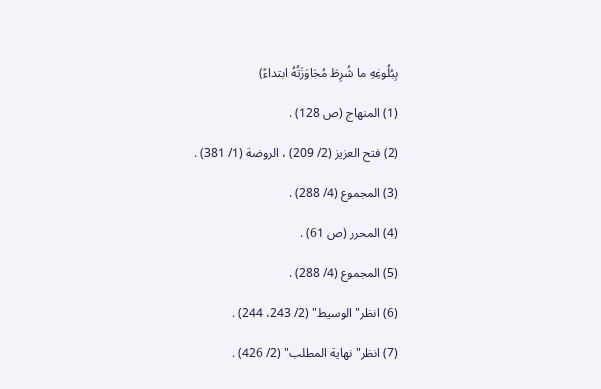بِبُلُوغِهِ ما شُرِطَ مُجَاوَزَتُهُ ابتداءً)

(1) المنهاج (ص 128) .

(2) فتح العزيز (2/ 209) ، الروضة (1/ 381) .

(3) المجموع (4/ 288) .

(4) المحرر (ص 61) .

(5) المجموع (4/ 288) .

(6) انظر"الوسيط" (2/ 243، 244) .

(7) انظر"نهاية المطلب" (2/ 426) .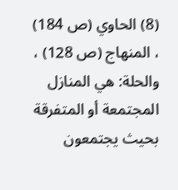(8) الحاوي (ص 184) ، المنهاج (ص 128) ، والحلة: هي المنازل المجتمعة أو المتفرقة بحيث يجتمعون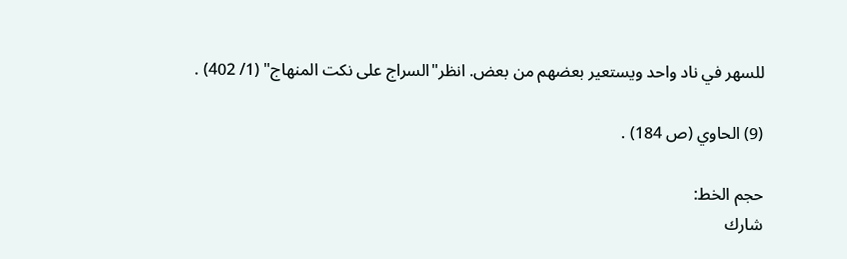للسهر في ناد واحد ويستعير بعضهم من بعض. انظر"السراج على نكت المنهاج" (1/ 402) .

(9) الحاوي (ص 184) .

حجم الخط:
شارك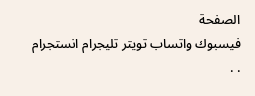الصفحة
فيسبوك واتساب تويتر تليجرام انستجرام
. .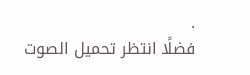.
فضلًا انتظر تحميل الصوت